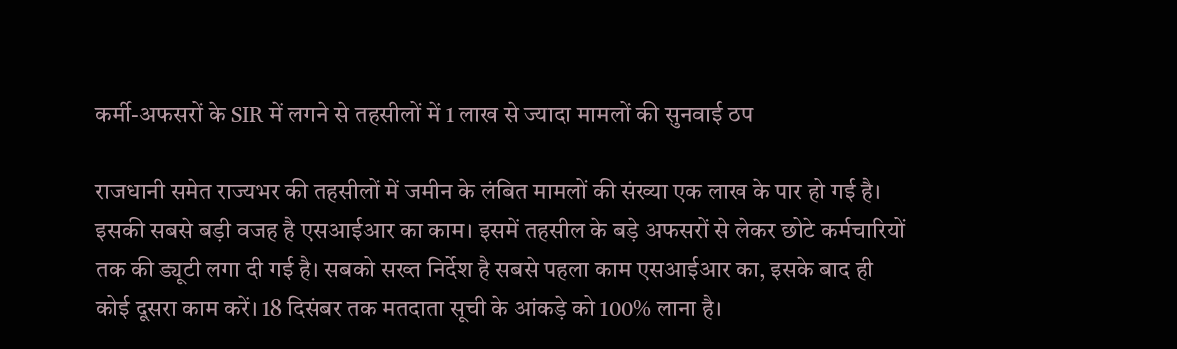कर्मी-अफसरों के SIR में लगने से तहसीलों में 1 लाख से ज्यादा मामलों की सुनवाई ठप

राजधानी समेत राज्यभर की तहसीलों में जमीन के लंबित मामलों की संख्या एक लाख के पार हो गई है। इसकी सबसे बड़ी वजह है एसआईआर का काम। इसमें तहसील के बड़े अफसरों से लेकर छोटे कर्मचारियों तक की ड्यूटी लगा दी गई है। सबको सख्त निर्देश है सबसे पहला काम एसआईआर का, इसके बाद ही कोई दूसरा काम करें। 18 दिसंबर तक मतदाता सूची के आंकड़े को 100% लाना है।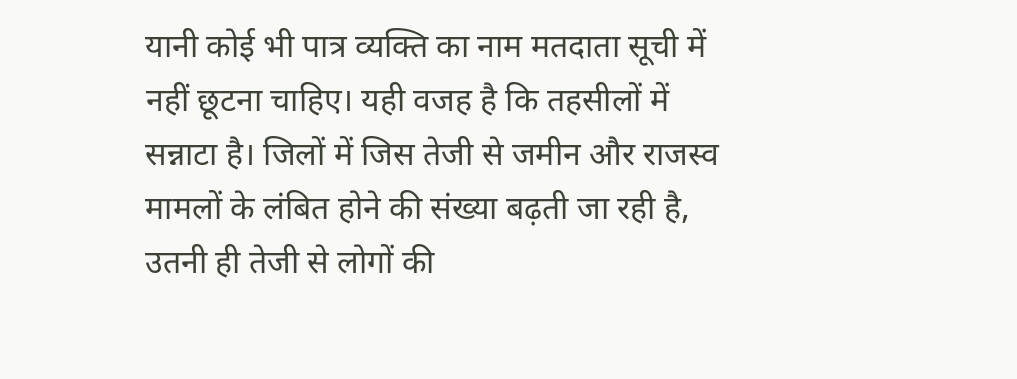यानी कोई भी पात्र व्यक्ति का नाम मतदाता सूची में नहीं छूटना चाहिए। यही वजह है कि तहसीलों में सन्नाटा है। जिलों में जिस तेजी से जमीन और राजस्व मामलों के लंबित होने की संख्या बढ़ती जा रही है, उतनी ही तेजी से लोगों की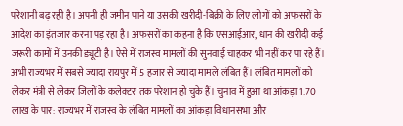परेशानी बढ़ रही है। अपनी ही जमीन पाने या उसकी खरीदी-बिक्री के लिए लोगों को अफसरों के आदेश का इंतजार करना पड़ रहा है। अफसरों का कहना है कि एसआईआर, धान की खरीदी कई जरूरी कामों में उनकी ड्यूटी है। ऐसे में राजस्व मामलों की सुनवाई चाहकर भी नहीं कर पा रहे हैं। अभी राज्यभर में सबसे ज्यादा रायपुर में 5 हजार से ज्यादा मामले लंबित हैं। लंबित मामलों को लेकर मंत्री से लेकर जिलों के कलेक्टर तक परेशान हो चुके हैं। चुनाव में हुआ था आंकड़ा 1.70 लाख के पार: राज्यभर में राजस्व के लंबित मामलों का आंकड़ा विधानसभा और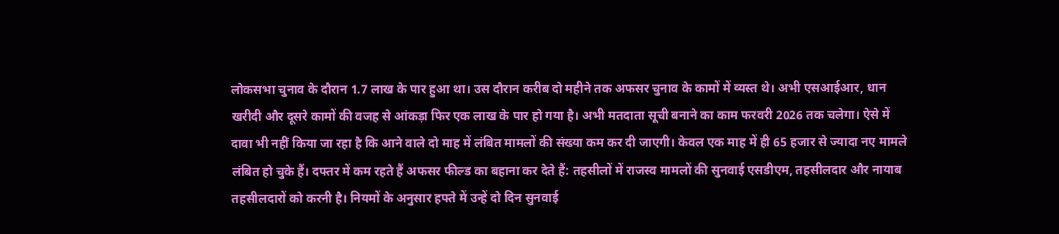लोकसभा चुनाव के दौरान 1.7 लाख के पार हुआ था। उस दौरान करीब दो महीने तक अफसर चुनाव के कामों में व्यस्त थे। अभी एसआईआर, धान खरीदी और दूसरे कामों की वजह से आंकड़ा फिर एक लाख के पार हो गया है। अभी मतदाता सूची बनाने का काम फरवरी 2026 तक चलेगा। ऐसे में दावा भी नहीं किया जा रहा है कि आने वाले दो माह में लंबित मामलों की संख्या कम कर दी जाएगी। केवल एक माह में ही 65 हजार से ज्यादा नए मामले लंबित हो चुके हैं। दफ्तर में कम रहते हैं अफसर फील्ड का बहाना कर देते हैं: तहसीलों में राजस्व मामलों की सुनवाई एसडीएम, तहसीलदार और नायाब तहसीलदारों को करनी है। नियमों के अनुसार हफ्ते में उन्हें दो दिन सुनवाई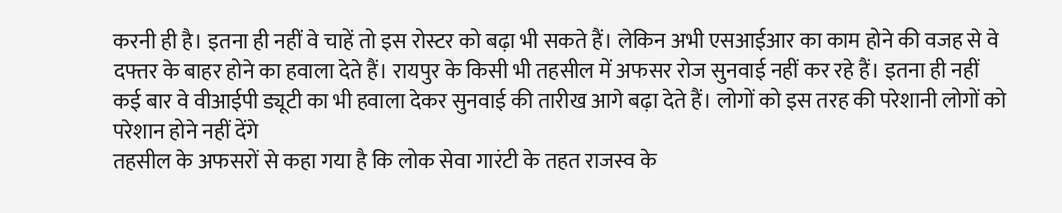करनी ही है। इतना ही नहीं वे चाहें तो इस रोस्टर को बढ़ा भी सकते हैं। लेकिन अभी एसआईआर का काम होने की वजह से वे दफ्तर के बाहर होने का हवाला देते हैं। रायपुर के किसी भी तहसील में अफसर रोज सुनवाई नहीं कर रहे हैं। इतना ही नहीं कई बार वे वीआईपी ड्यूटी का भी हवाला देकर सुनवाई की तारीख आगे बढ़ा देते हैं। लोगों को इस तरह की परेशानी लोगों को परेशान होने नहीं देंगे
तहसील के अफसरों से कहा गया है कि लोक सेवा गारंटी के तहत राजस्व के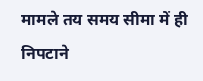मामले तय समय सीमा में ही निपटाने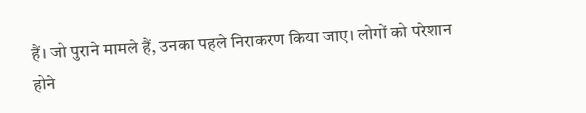हैं। जो पुराने मामले हैं, उनका पहले निराकरण किया जाए। लोगों को परेशान होने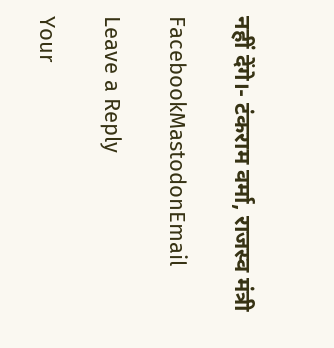नहीं देंगे।- टंकराम वर्मा, राजस्व मंत्री

FacebookMastodonEmail

Leave a Reply

Your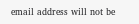email address will not be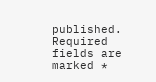published. Required fields are marked *